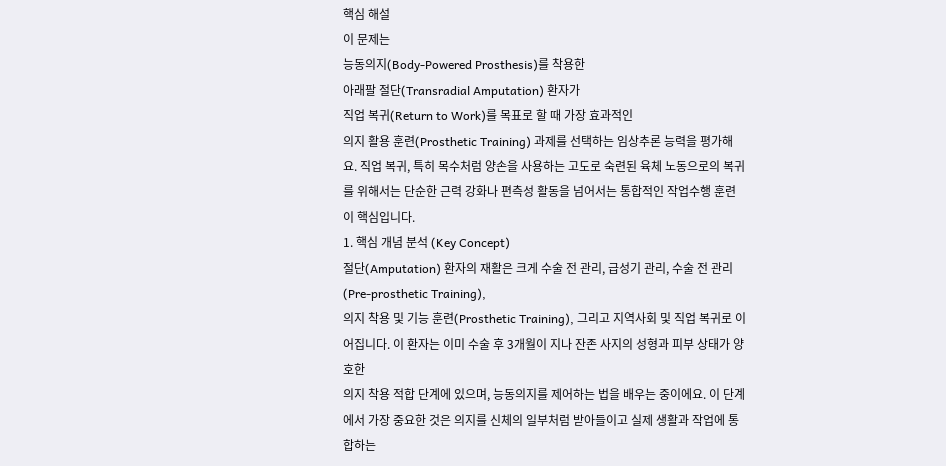핵심 해설
이 문제는
능동의지(Body-Powered Prosthesis)를 착용한
아래팔 절단(Transradial Amputation) 환자가
직업 복귀(Return to Work)를 목표로 할 때 가장 효과적인
의지 활용 훈련(Prosthetic Training) 과제를 선택하는 임상추론 능력을 평가해요. 직업 복귀, 특히 목수처럼 양손을 사용하는 고도로 숙련된 육체 노동으로의 복귀를 위해서는 단순한 근력 강화나 편측성 활동을 넘어서는 통합적인 작업수행 훈련이 핵심입니다.
1. 핵심 개념 분석 (Key Concept)
절단(Amputation) 환자의 재활은 크게 수술 전 관리, 급성기 관리, 수술 전 관리(Pre-prosthetic Training),
의지 착용 및 기능 훈련(Prosthetic Training), 그리고 지역사회 및 직업 복귀로 이어집니다. 이 환자는 이미 수술 후 3개월이 지나 잔존 사지의 성형과 피부 상태가 양호한
의지 착용 적합 단계에 있으며, 능동의지를 제어하는 법을 배우는 중이에요. 이 단계에서 가장 중요한 것은 의지를 신체의 일부처럼 받아들이고 실제 생활과 작업에 통합하는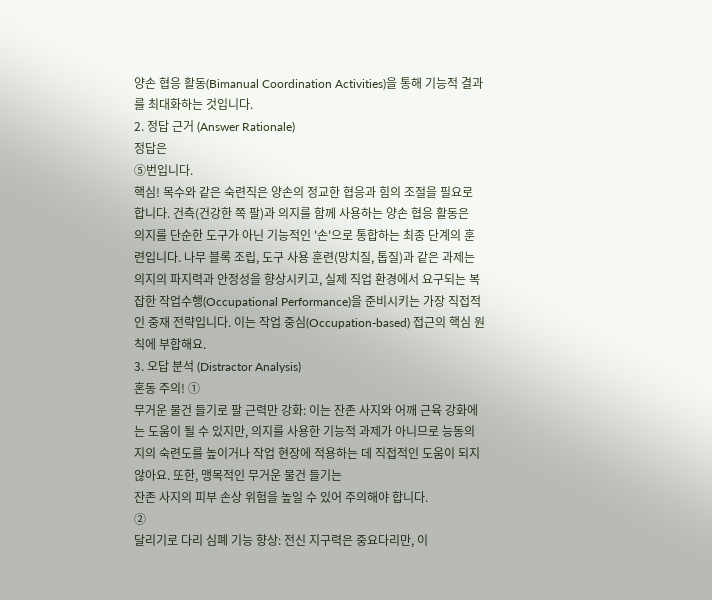양손 협응 활동(Bimanual Coordination Activities)을 통해 기능적 결과를 최대화하는 것입니다.
2. 정답 근거 (Answer Rationale)
정답은
⑤번입니다.
핵심! 목수와 같은 숙련직은 양손의 정교한 협응과 힘의 조절을 필요로 합니다. 건측(건강한 쪽 팔)과 의지를 함께 사용하는 양손 협응 활동은
의지를 단순한 도구가 아닌 기능적인 '손'으로 통합하는 최종 단계의 훈련입니다. 나무 블록 조립, 도구 사용 훈련(망치질, 톱질)과 같은 과제는 의지의 파지력과 안정성을 향상시키고, 실제 직업 환경에서 요구되는 복잡한 작업수행(Occupational Performance)을 준비시키는 가장 직접적인 중재 전략입니다. 이는 작업 중심(Occupation-based) 접근의 핵심 원칙에 부합해요.
3. 오답 분석 (Distractor Analysis)
혼동 주의! ①
무거운 물건 들기로 팔 근력만 강화: 이는 잔존 사지와 어깨 근육 강화에는 도움이 될 수 있지만, 의지를 사용한 기능적 과제가 아니므로 능동의지의 숙련도를 높이거나 작업 현장에 적용하는 데 직접적인 도움이 되지 않아요. 또한, 맹목적인 무거운 물건 들기는
잔존 사지의 피부 손상 위험을 높일 수 있어 주의해야 합니다.
②
달리기로 다리 심폐 기능 향상: 전신 지구력은 중요다리만, 이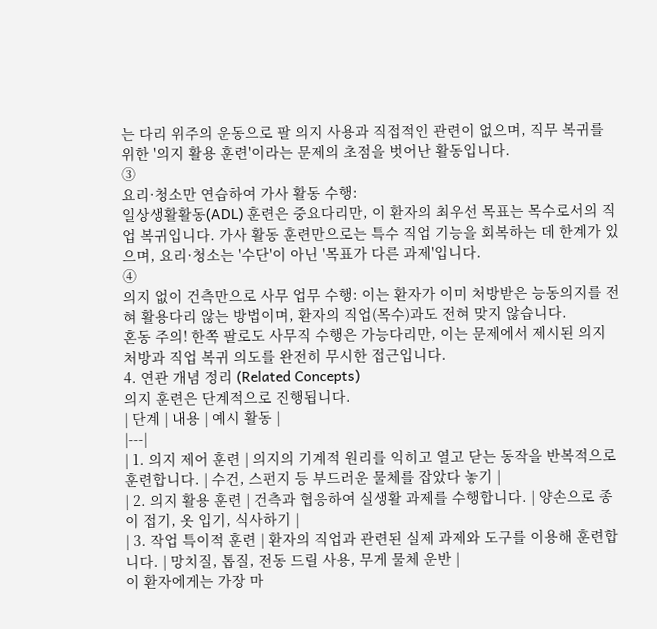는 다리 위주의 운동으로 팔 의지 사용과 직접적인 관련이 없으며, 직무 복귀를 위한 '의지 활용 훈련'이라는 문제의 초점을 벗어난 활동입니다.
③
요리·청소만 연습하여 가사 활동 수행:
일상생활활동(ADL) 훈련은 중요다리만, 이 환자의 최우선 목표는 목수로서의 직업 복귀입니다. 가사 활동 훈련만으로는 특수 직업 기능을 회복하는 데 한계가 있으며, 요리·청소는 '수단'이 아닌 '목표가 다른 과제'입니다.
④
의지 없이 건측만으로 사무 업무 수행: 이는 환자가 이미 처방받은 능동의지를 전혀 활용다리 않는 방법이며, 환자의 직업(목수)과도 전혀 맞지 않습니다.
혼동 주의! 한쪽 팔로도 사무직 수행은 가능다리만, 이는 문제에서 제시된 의지 처방과 직업 복귀 의도를 완전히 무시한 접근입니다.
4. 연관 개념 정리 (Related Concepts)
의지 훈련은 단계적으로 진행됩니다.
| 단계 | 내용 | 예시 활동 |
|---|
| 1. 의지 제어 훈련 | 의지의 기계적 원리를 익히고 열고 닫는 동작을 반복적으로 훈련합니다. | 수건, 스펀지 등 부드러운 물체를 잡았다 놓기 |
| 2. 의지 활용 훈련 | 건측과 협응하여 실생활 과제를 수행합니다. | 양손으로 종이 접기, 옷 입기, 식사하기 |
| 3. 작업 특이적 훈련 | 환자의 직업과 관련된 실제 과제와 도구를 이용해 훈련합니다. | 망치질, 톱질, 전동 드릴 사용, 무게 물체 운반 |
이 환자에게는 가장 마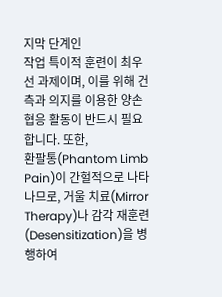지막 단계인
작업 특이적 훈련이 최우선 과제이며, 이를 위해 건측과 의지를 이용한 양손 협응 활동이 반드시 필요합니다. 또한,
환팔통(Phantom Limb Pain)이 간헐적으로 나타나므로, 거울 치료(Mirror Therapy)나 감각 재훈련(Desensitization)을 병행하여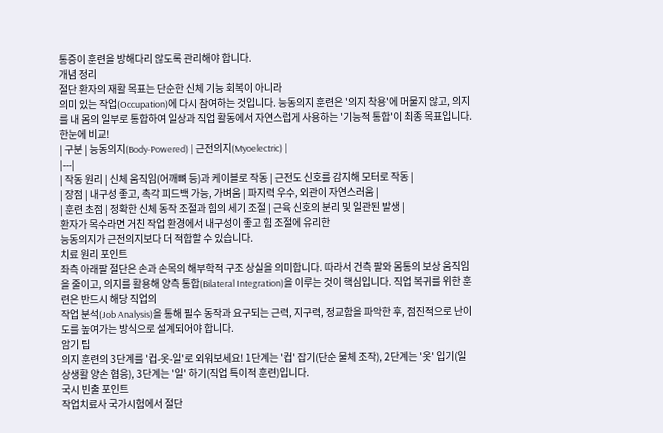통증이 훈련을 방해다리 않도록 관리해야 합니다.
개념 정리
절단 환자의 재활 목표는 단순한 신체 기능 회복이 아니라
의미 있는 작업(Occupation)에 다시 참여하는 것입니다. 능동의지 훈련은 '의지 착용'에 머물지 않고, 의지를 내 몸의 일부로 통합하여 일상과 직업 활동에서 자연스럽게 사용하는 '기능적 통합'이 최종 목표입니다.
한눈에 비교!
| 구분 | 능동의지(Body-Powered) | 근전의지(Myoelectric) |
|---|
| 작동 원리 | 신체 움직임(어깨뼈 등)과 케이블로 작동 | 근전도 신호를 감지해 모터로 작동 |
| 장점 | 내구성 좋고, 촉각 피드백 가능, 가벼움 | 파지력 우수, 외관이 자연스러움 |
| 훈련 초점 | 정확한 신체 동작 조절과 힘의 세기 조절 | 근육 신호의 분리 및 일관된 발생 |
환자가 목수라면 거친 작업 환경에서 내구성이 좋고 힘 조절에 유리한
능동의지가 근전의지보다 더 적합할 수 있습니다.
치료 원리 포인트
좌측 아래팔 절단은 손과 손목의 해부학적 구조 상실을 의미합니다. 따라서 건측 팔와 몸통의 보상 움직임을 줄이고, 의지를 활용해 양측 통합(Bilateral Integration)을 이루는 것이 핵심입니다. 직업 복귀를 위한 훈련은 반드시 해당 직업의
작업 분석(Job Analysis)을 통해 필수 동작과 요구되는 근력, 지구력, 정교함을 파악한 후, 점진적으로 난이도를 높여가는 방식으로 설계되어야 합니다.
암기 팁
의지 훈련의 3단계를 '컵-옷-일'로 외워보세요! 1단계는 '컵' 잡기(단순 물체 조작), 2단계는 '옷' 입기(일상생활 양손 협응), 3단계는 '일' 하기(직업 특이적 훈련)입니다.
국시 빈출 포인트
작업치료사 국가시험에서 절단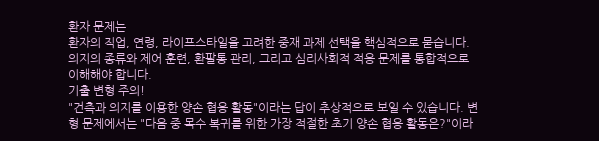환자 문제는
환자의 직업, 연령, 라이프스타일을 고려한 중재 과제 선택을 핵심적으로 묻습니다. 의지의 종류와 제어 훈련, 환팔통 관리, 그리고 심리사회적 적응 문제를 통합적으로 이해해야 합니다.
기출 변형 주의!
"건측과 의지를 이용한 양손 협응 활동"이라는 답이 추상적으로 보일 수 있습니다. 변형 문제에서는 "다음 중 목수 복귀를 위한 가장 적절한 초기 양손 협응 활동은?"이라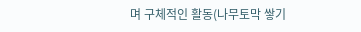며 구체적인 활동(나무토막 쌓기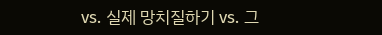vs. 실제 망치질하기 vs. 그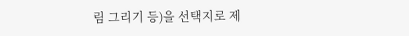림 그리기 등)을 선택지로 제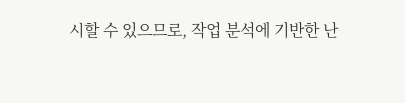시할 수 있으므로, 작업 분석에 기반한 난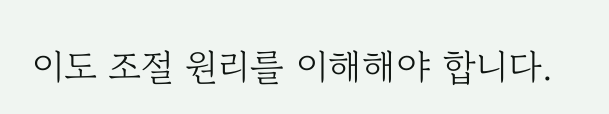이도 조절 원리를 이해해야 합니다.